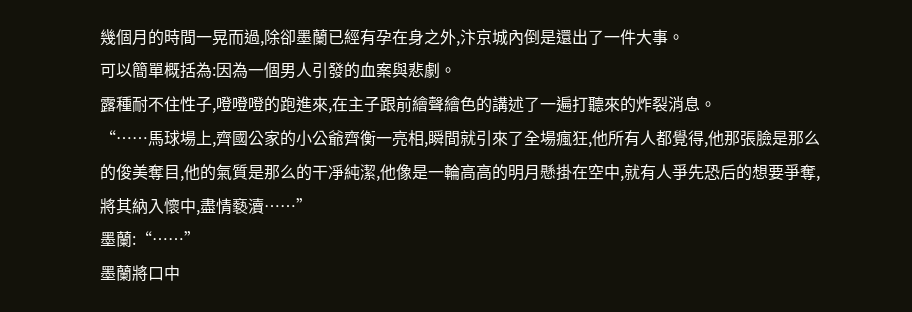幾個月的時間一晃而過,除卻墨蘭已經有孕在身之外,汴京城內倒是還出了一件大事。
可以簡單概括為:因為一個男人引發的血案與悲劇。
露種耐不住性子,噔噔噔的跑進來,在主子跟前繪聲繪色的講述了一遍打聽來的炸裂消息。
“……馬球場上,齊國公家的小公爺齊衡一亮相,瞬間就引來了全場瘋狂,他所有人都覺得,他那張臉是那么的俊美奪目,他的氣質是那么的干凈純潔,他像是一輪高高的明月懸掛在空中,就有人爭先恐后的想要爭奪,將其納入懷中,盡情褻瀆……”
墨蘭:“……”
墨蘭將口中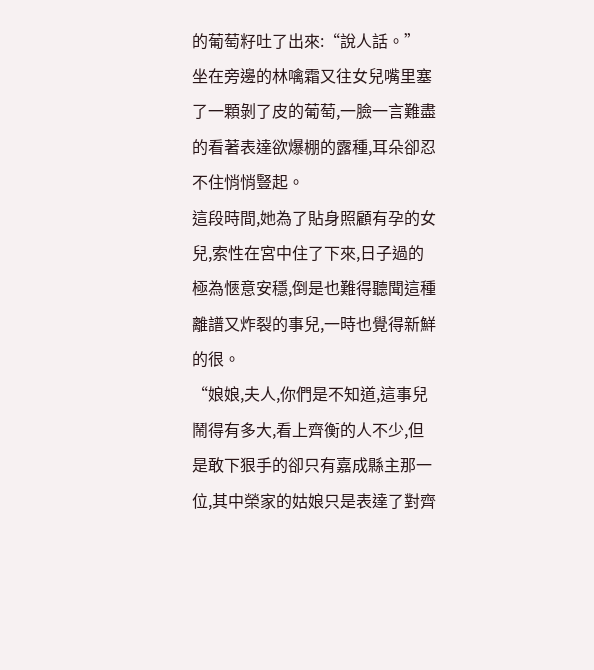的葡萄籽吐了出來:“說人話。”
坐在旁邊的林噙霜又往女兒嘴里塞了一顆剝了皮的葡萄,一臉一言難盡的看著表達欲爆棚的露種,耳朵卻忍不住悄悄豎起。
這段時間,她為了貼身照顧有孕的女兒,索性在宮中住了下來,日子過的極為愜意安穩,倒是也難得聽聞這種離譜又炸裂的事兒,一時也覺得新鮮的很。
“娘娘,夫人,你們是不知道,這事兒鬧得有多大,看上齊衡的人不少,但是敢下狠手的卻只有嘉成縣主那一位,其中榮家的姑娘只是表達了對齊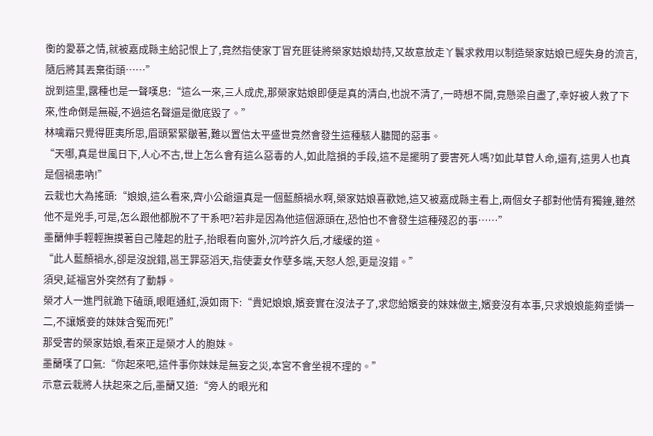衡的愛慕之情,就被嘉成縣主給記恨上了,竟然指使家丁冒充匪徒將榮家姑娘劫持,又故意放走丫鬟求救用以制造榮家姑娘已經失身的流言,隨后將其丟棄街頭……”
說到這里,露種也是一聲嘆息:“這么一來,三人成虎,那榮家姑娘即便是真的清白,也說不清了,一時想不開,竟懸梁自盡了,幸好被人救了下來,性命倒是無礙,不過這名聲還是徹底毀了。”
林噙霜只覺得匪夷所思,眉頭緊緊皺著,難以置信太平盛世竟然會發生這種駭人聽聞的惡事。
“天哪,真是世風日下,人心不古,世上怎么會有這么惡毒的人,如此陰損的手段,這不是擺明了要害死人嗎?如此草菅人命,還有,這男人也真是個禍患吶!”
云栽也大為搖頭:“娘娘,這么看來,齊小公爺還真是一個藍顏禍水啊,榮家姑娘喜歡她,這又被嘉成縣主看上,兩個女子都對他情有獨鐘,雖然他不是兇手,可是,怎么跟他都脫不了干系吧?若非是因為他這個源頭在,恐怕也不會發生這種殘忍的事……”
墨蘭伸手輕輕撫摸著自己隆起的肚子,抬眼看向窗外,沉吟許久后,才緩緩的道。
“此人藍顏禍水,卻是沒說錯,邕王罪惡滔天,指使妻女作孽多端,天怒人怨,更是沒錯。”
須臾,延福宮外突然有了動靜。
榮才人一進門就跪下磕頭,眼眶通紅,淚如雨下:“貴妃娘娘,嬪妾實在沒法子了,求您給嬪妾的妹妹做主,嬪妾沒有本事,只求娘娘能夠垂憐一二,不讓嬪妾的妹妹含冤而死!”
那受害的榮家姑娘,看來正是榮才人的胞妹。
墨蘭嘆了口氣:“你起來吧,這件事你妹妹是無妄之災,本宮不會坐視不理的。”
示意云栽將人扶起來之后,墨蘭又道:“旁人的眼光和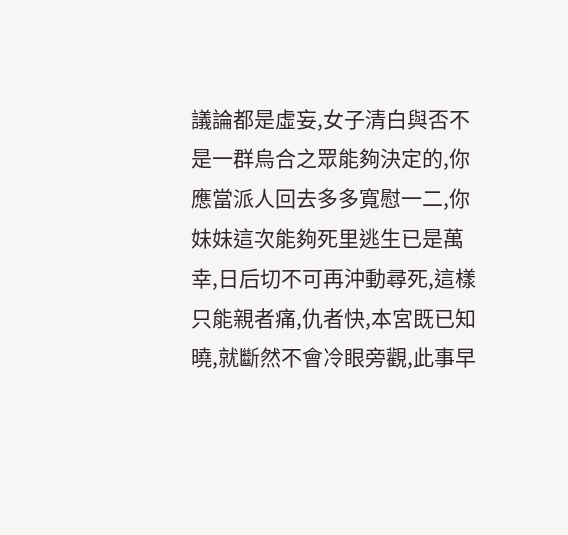議論都是虛妄,女子清白與否不是一群烏合之眾能夠決定的,你應當派人回去多多寬慰一二,你妹妹這次能夠死里逃生已是萬幸,日后切不可再沖動尋死,這樣只能親者痛,仇者快,本宮既已知曉,就斷然不會冷眼旁觀,此事早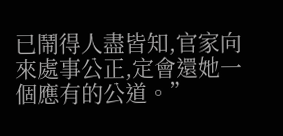已鬧得人盡皆知,官家向來處事公正,定會還她一個應有的公道。”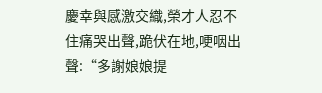慶幸與感激交織,榮才人忍不住痛哭出聲,跪伏在地,哽咽出聲:“多謝娘娘提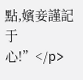點,嬪妾謹記于心!”</p>